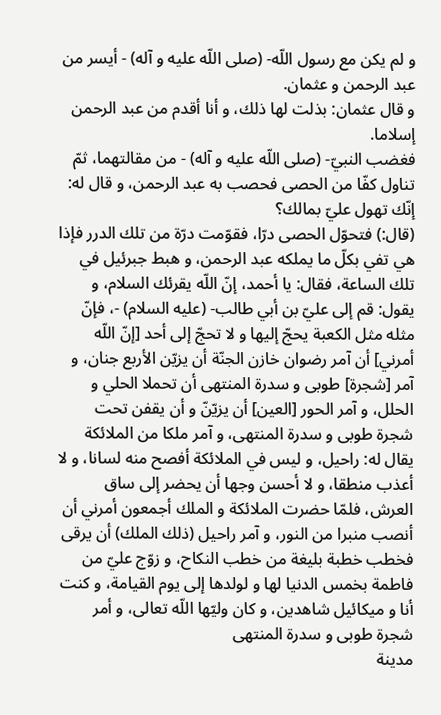و لم يكن مع رسول اللّه- (صلى اللّه عليه و آله) - أيسر من عبد الرحمن و عثمان.
و قال عثمان: بذلت لها ذلك، و أنا أقدم من عبد الرحمن إسلاما.
فغضب النبيّ- (صلى اللّه عليه و آله) - من مقالتهما، ثمّ تناول كفّا من الحصى فحصب به عبد الرحمن، و قال له: إنّك تهول عليّ بمالك؟
(قال:) فتحوّل الحصى درّا، فقوّمت درّة من تلك الدرر فإذا هي تفي بكلّ ما يملكه عبد الرحمن، و هبط جبرئيل في تلك الساعة، فقال: يا أحمد، إنّ اللّه يقرئك السلام، و يقول: قم إلى عليّ بن أبي طالب- (عليه السلام) -، فإنّ مثله مثل الكعبة يحجّ إليها و لا تحجّ إلى أحد [إنّ اللّه أمرني] أن آمر رضوان خازن الجنّة أن يزيّن الأربع جنان، و آمر [شجرة] طوبى و سدرة المنتهى أن تحملا الحلي و الحلل، و آمر الحور [العين] أن يزيّنّ و أن يقفن تحت شجرة طوبى و سدرة المنتهى، و آمر ملكا من الملائكة يقال له: راحيل، و ليس في الملائكة أفصح منه لسانا، و لا أعذب منطقا، و لا أحسن وجها أن يحضر إلى ساق العرش، فلمّا حضرت الملائكة و الملك أجمعون أمرني أن أنصب منبرا من النور، و آمر راحيل (ذلك الملك) أن يرقى فخطب خطبة بليغة من خطب النكاح، و زوّج عليّ من فاطمة بخمس الدنيا لها و لولدها إلى يوم القيامة، و كنت أنا و ميكائيل شاهدين، و كان وليّها اللّه تعالى، و أمر شجرة طوبى و سدرة المنتهى
مدينة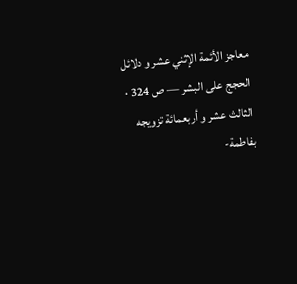معاجز الأئمة الإثني عشر و دلائل الحجج على البشر — ص 324 · الثالث عشر و أربعمائة تزويجه بفاطمة-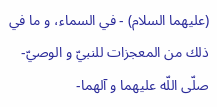(عليهما السلام) - في السماء، و ما في ذلك من المعجزات للنبيّ و الوصيّ- صلّى اللّه عليهما و آلهما-